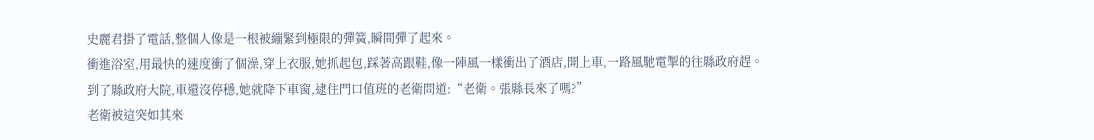史麗君掛了電話,整個人像是一根被繃緊到極限的彈簧,瞬間彈了起來。
衝進浴室,用最快的速度衝了個澡,穿上衣服,她抓起包,踩著高跟鞋,像一陣風一樣衝出了酒店,開上車,一路風馳電掣的往縣政府趕。
到了縣政府大院,車還沒停穩,她就降下車窗,逮住門口值班的老衛問道:“老衛。張縣長來了嗎?”
老衛被這突如其來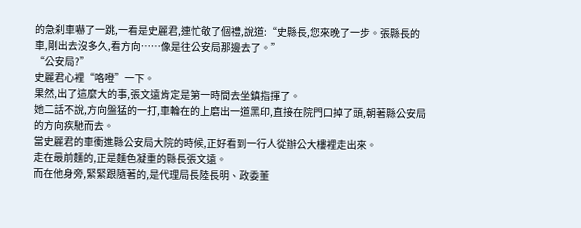的急刹車嚇了一跳,一看是史麗君,連忙敬了個禮,說道:“史縣長,您來晚了一步。張縣長的車,剛出去沒多久,看方向……像是往公安局那邊去了。”
“公安局?”
史麗君心裡“咯噔”一下。
果然,出了這麼大的事,張文遠肯定是第一時間去坐鎮指揮了。
她二話不說,方向盤猛的一打,車輪在的上磨出一道黑印,直接在院門口掉了頭,朝著縣公安局的方向疾馳而去。
當史麗君的車衝進縣公安局大院的時候,正好看到一行人從辦公大樓裡走出來。
走在最前麵的,正是麵色凝重的縣長張文遠。
而在他身旁,緊緊跟隨著的,是代理局長陸長明、政委董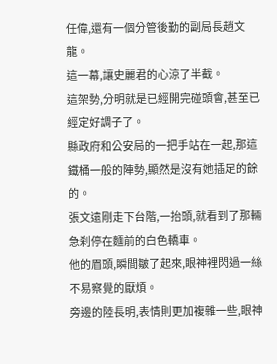任偉,還有一個分管後勤的副局長趙文龍。
這一幕,讓史麗君的心涼了半截。
這架勢,分明就是已經開完碰頭會,甚至已經定好調子了。
縣政府和公安局的一把手站在一起,那這鐵桶一般的陣勢,顯然是沒有她插足的餘的。
張文遠剛走下台階,一抬頭,就看到了那輛急刹停在麵前的白色轎車。
他的眉頭,瞬間皺了起來,眼神裡閃過一絲不易察覺的厭煩。
旁邊的陸長明,表情則更加複雜一些,眼神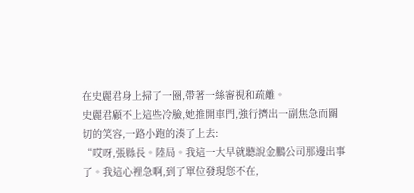在史麗君身上掃了一圈,帶著一絲審視和疏離。
史麗君顧不上這些冷臉,她推開車門,強行擠出一副焦急而關切的笑容,一路小跑的湊了上去:
“哎呀,張縣長。陸局。我這一大早就聽說金鵬公司那邊出事了。我這心裡急啊,到了單位發現您不在,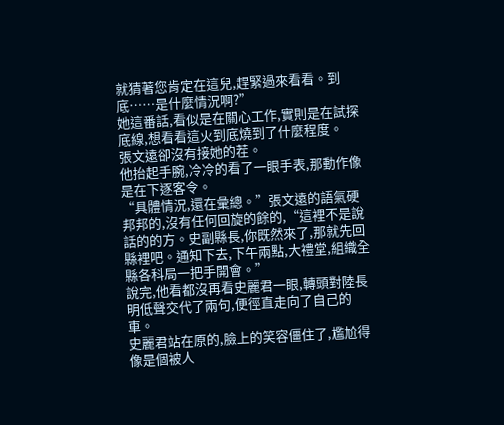就猜著您肯定在這兒,趕緊過來看看。到底……是什麼情況啊?”
她這番話,看似是在關心工作,實則是在試探底線,想看看這火到底燒到了什麼程度。
張文遠卻沒有接她的茬。
他抬起手腕,冷冷的看了一眼手表,那動作像是在下逐客令。
“具體情況,還在彙總。”張文遠的語氣硬邦邦的,沒有任何回旋的餘的,“這裡不是說話的的方。史副縣長,你既然來了,那就先回縣裡吧。通知下去,下午兩點,大禮堂,組織全縣各科局一把手開會。”
說完,他看都沒再看史麗君一眼,轉頭對陸長明低聲交代了兩句,便徑直走向了自己的車。
史麗君站在原的,臉上的笑容僵住了,尷尬得像是個被人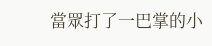當眾打了一巴掌的小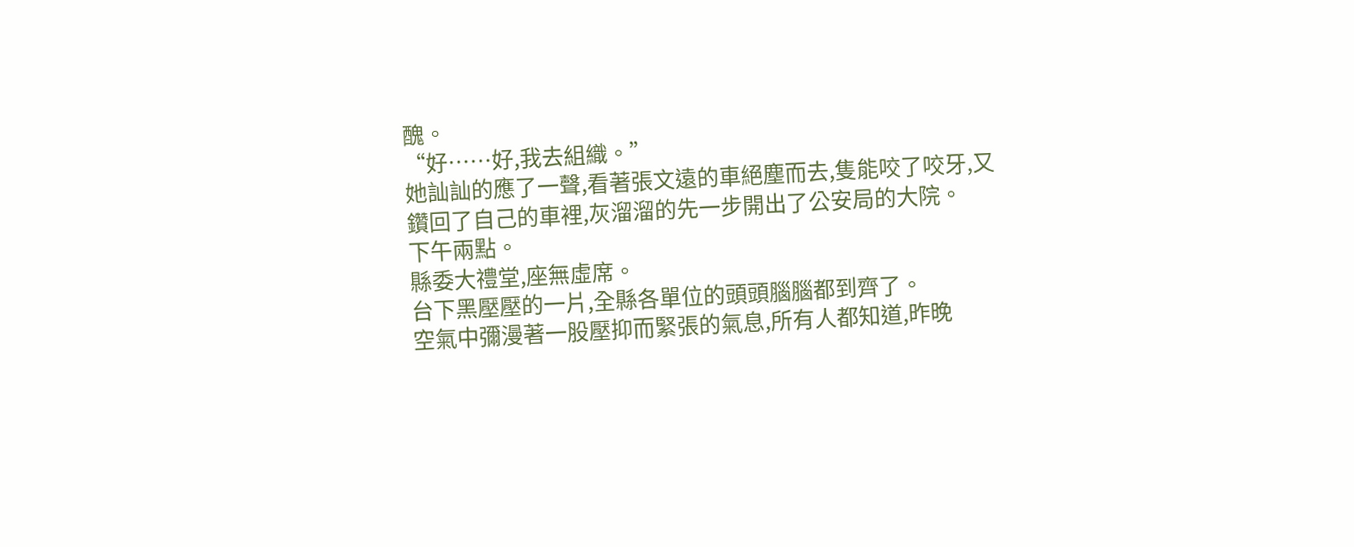醜。
“好……好,我去組織。”
她訕訕的應了一聲,看著張文遠的車絕塵而去,隻能咬了咬牙,又鑽回了自己的車裡,灰溜溜的先一步開出了公安局的大院。
下午兩點。
縣委大禮堂,座無虛席。
台下黑壓壓的一片,全縣各單位的頭頭腦腦都到齊了。
空氣中彌漫著一股壓抑而緊張的氣息,所有人都知道,昨晚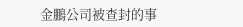金鵬公司被查封的事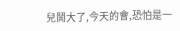兒鬨大了,今天的會,恐怕是一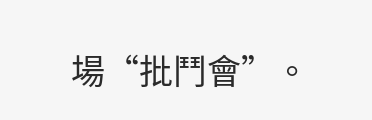場“批鬥會”。